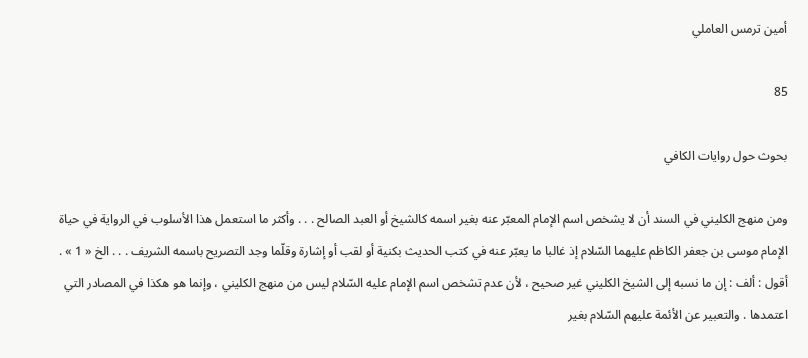أمين ترمس العاملي

85

بحوث حول روايات الكافي

ومن منهج الكليني في السند أن لا يشخص اسم الإمام المعبّر عنه بغير اسمه كالشيخ أو العبد الصالح . . . وأكثر ما استعمل هذا الأسلوب في الرواية في حياة الإمام موسى بن جعفر الكاظم عليهما السّلام إذ غالبا ما يعبّر عنه في كتب الحديث بكنية أو لقب أو إشارة وقلّما وجد التصريح باسمه الشريف . . . الخ « 1 » . أقول : ألف : إن ما نسبه إلى الشيخ الكليني غير صحيح ، لأن عدم تشخص اسم الإمام عليه السّلام ليس من منهج الكليني ، وإنما هو هكذا في المصادر التي اعتمدها . والتعبير عن الأئمة عليهم السّلام بغير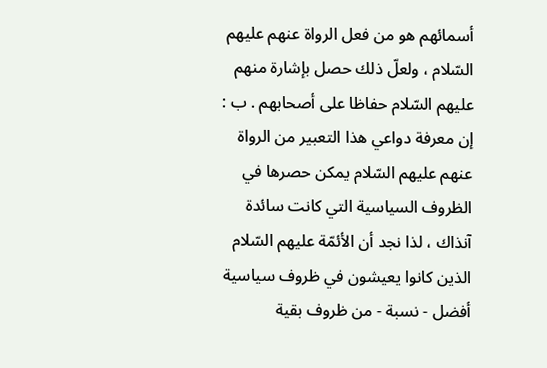أسمائهم هو من فعل الرواة عنهم عليهم السّلام ، ولعلّ ذلك حصل بإشارة منهم عليهم السّلام حفاظا على أصحابهم . ب : إن معرفة دواعي هذا التعبير من الرواة عنهم عليهم السّلام يمكن حصرها في الظروف السياسية التي كانت سائدة آنذاك ، لذا نجد أن الأئمّة عليهم السّلام الذين كانوا يعيشون في ظروف سياسية أفضل - نسبة - من ظروف بقية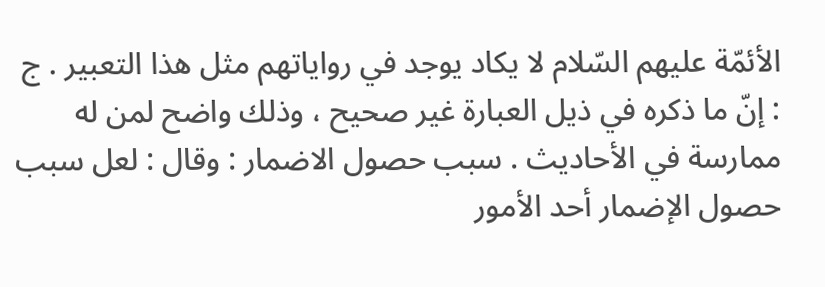الأئمّة عليهم السّلام لا يكاد يوجد في رواياتهم مثل هذا التعبير . ج : إنّ ما ذكره في ذيل العبارة غير صحيح ، وذلك واضح لمن له ممارسة في الأحاديث . سبب حصول الاضمار : وقال : لعل سبب حصول الإضمار أحد الأمور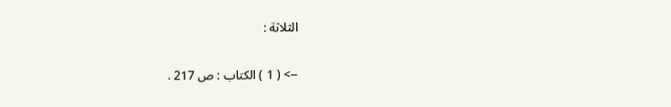الثلاثة :

--> ( 1 ) الكتاب : ص 217 .